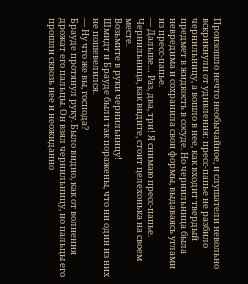Произошло нечто необычайное, и слушатели невольно вскрикнули от удивления: пресс-папье не разбило чернильницу, а вошло в нее, как входит твердый предмет в жидкость в сосуде. Но чернильница была невредима и сохранила свои формы, выдаваясь углами из пресс-папье.
— Дальше… Раз, два, три! Я снимаю пресс-папье. Чернильница, как видите, стоит целехонька на своем месте.
Возьмите в руки чернильницу!
Шмидт и Брауде были так поражены, что ни один из них не пошевелился.
— Ну что же вы, господа?
Брауде протянул руку. Было видно, как от волнения дрожат его пальцы. Он взял чернильницу, но пальцы его прошли сквозь нее и неожиданно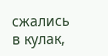сжались в кулак,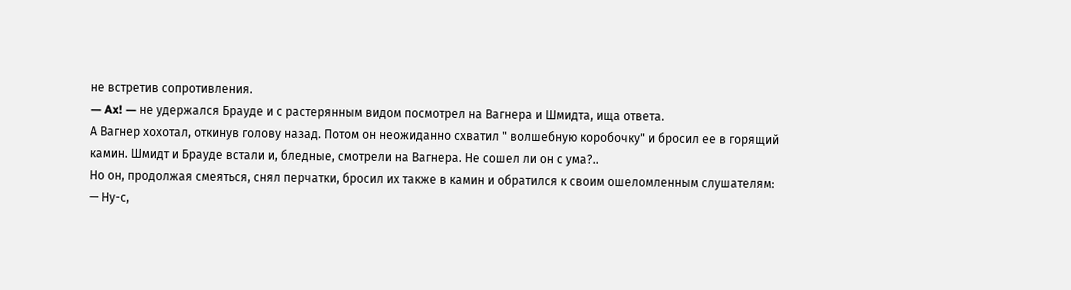не встретив сопротивления.
— Ax! — не удержался Брауде и с растерянным видом посмотрел на Вагнера и Шмидта, ища ответа.
А Вагнер хохотал, откинув голову назад. Потом он неожиданно схватил " волшебную коробочку" и бросил ее в горящий камин. Шмидт и Брауде встали и, бледные, смотрели на Вагнера. Не сошел ли он с ума?..
Но он, продолжая смеяться, снял перчатки, бросил их также в камин и обратился к своим ошеломленным слушателям:
— Ну-с,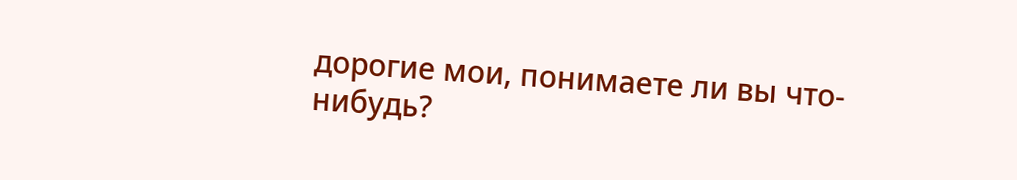дорогие мои, понимаете ли вы что-нибудь?